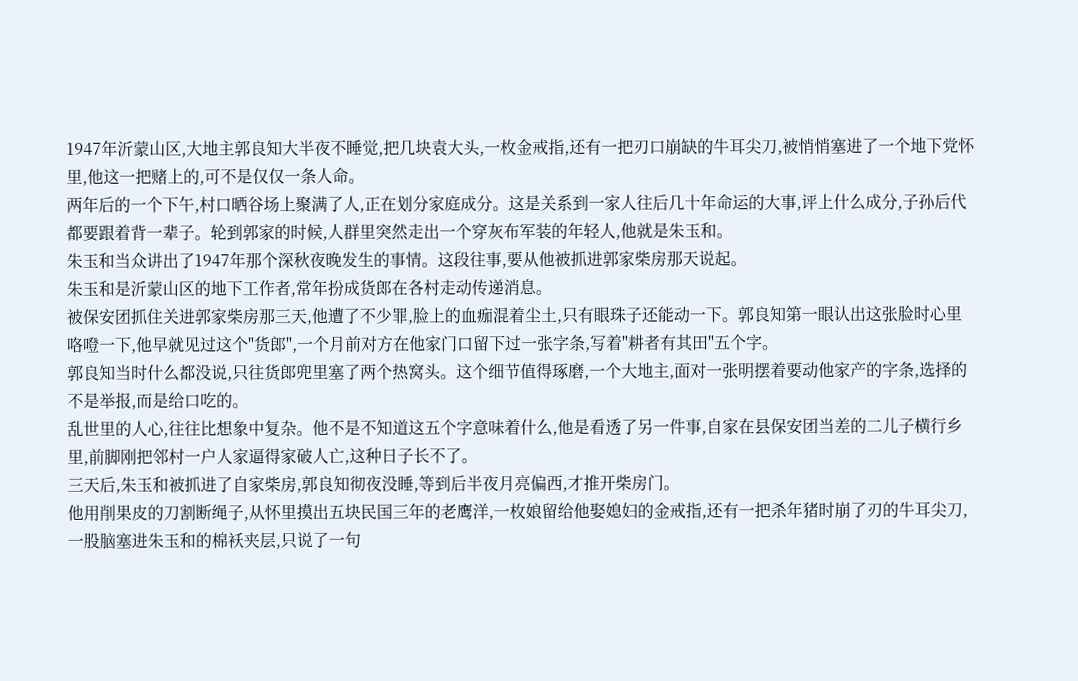1947年沂蒙山区,大地主郭良知大半夜不睡觉,把几块袁大头,一枚金戒指,还有一把刃口崩缺的牛耳尖刀,被悄悄塞进了一个地下党怀里,他这一把赌上的,可不是仅仅一条人命。
两年后的一个下午,村口晒谷场上聚满了人,正在划分家庭成分。这是关系到一家人往后几十年命运的大事,评上什么成分,子孙后代都要跟着背一辈子。轮到郭家的时候,人群里突然走出一个穿灰布军装的年轻人,他就是朱玉和。
朱玉和当众讲出了1947年那个深秋夜晚发生的事情。这段往事,要从他被抓进郭家柴房那天说起。
朱玉和是沂蒙山区的地下工作者,常年扮成货郎在各村走动传递消息。
被保安团抓住关进郭家柴房那三天,他遭了不少罪,脸上的血痂混着尘土,只有眼珠子还能动一下。郭良知第一眼认出这张脸时心里咯噔一下,他早就见过这个"货郎",一个月前对方在他家门口留下过一张字条,写着"耕者有其田"五个字。
郭良知当时什么都没说,只往货郎兜里塞了两个热窝头。这个细节值得琢磨,一个大地主,面对一张明摆着要动他家产的字条,选择的不是举报,而是给口吃的。
乱世里的人心,往往比想象中复杂。他不是不知道这五个字意味着什么,他是看透了另一件事,自家在县保安团当差的二儿子横行乡里,前脚刚把邻村一户人家逼得家破人亡,这种日子长不了。
三天后,朱玉和被抓进了自家柴房,郭良知彻夜没睡,等到后半夜月亮偏西,才推开柴房门。
他用削果皮的刀割断绳子,从怀里摸出五块民国三年的老鹰洋,一枚娘留给他娶媳妇的金戒指,还有一把杀年猪时崩了刃的牛耳尖刀,一股脑塞进朱玉和的棉袄夹层,只说了一句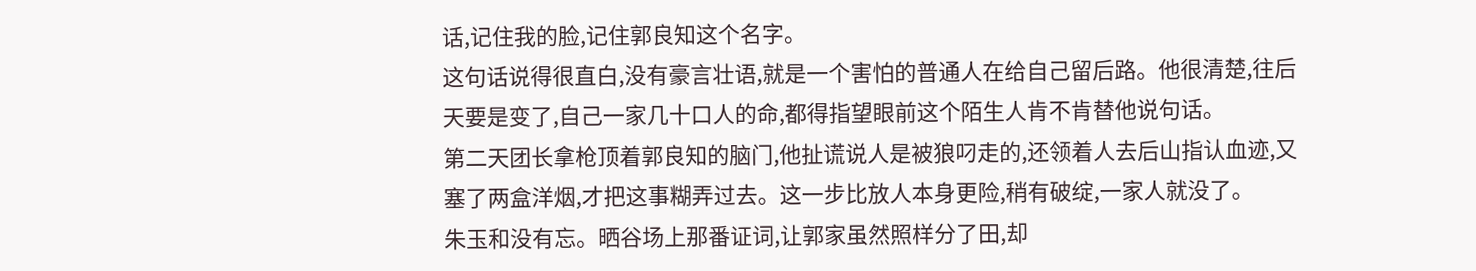话,记住我的脸,记住郭良知这个名字。
这句话说得很直白,没有豪言壮语,就是一个害怕的普通人在给自己留后路。他很清楚,往后天要是变了,自己一家几十口人的命,都得指望眼前这个陌生人肯不肯替他说句话。
第二天团长拿枪顶着郭良知的脑门,他扯谎说人是被狼叼走的,还领着人去后山指认血迹,又塞了两盒洋烟,才把这事糊弄过去。这一步比放人本身更险,稍有破绽,一家人就没了。
朱玉和没有忘。晒谷场上那番证词,让郭家虽然照样分了田,却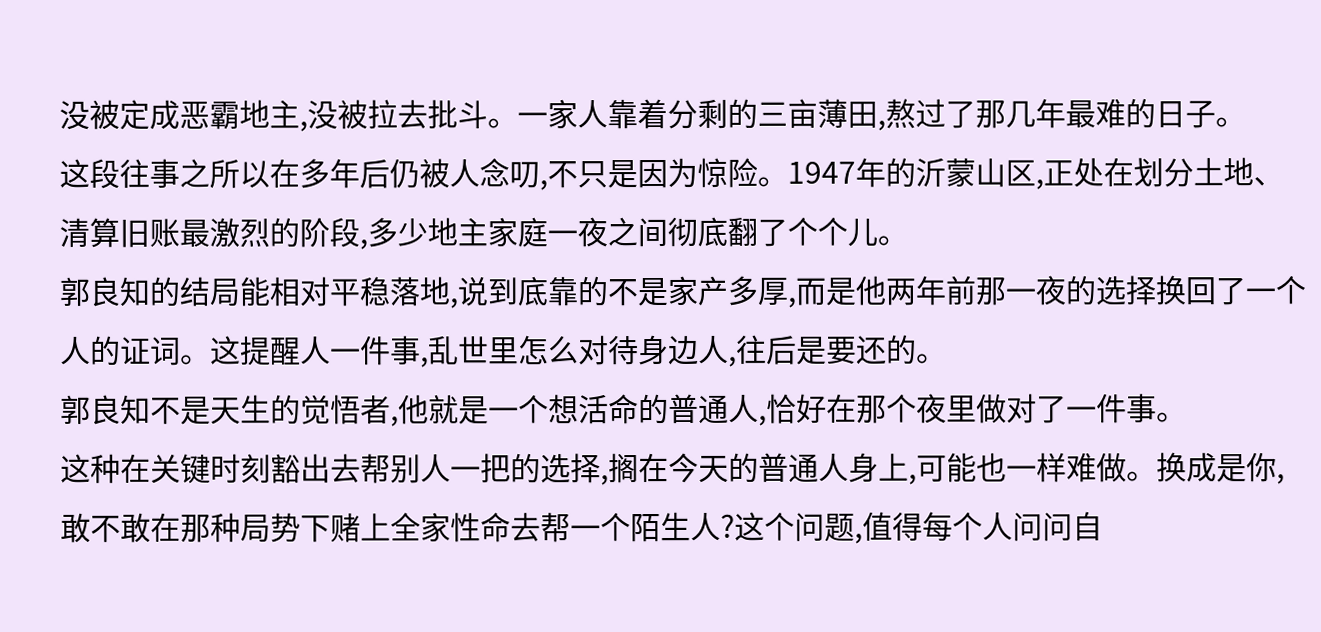没被定成恶霸地主,没被拉去批斗。一家人靠着分剩的三亩薄田,熬过了那几年最难的日子。
这段往事之所以在多年后仍被人念叨,不只是因为惊险。1947年的沂蒙山区,正处在划分土地、清算旧账最激烈的阶段,多少地主家庭一夜之间彻底翻了个个儿。
郭良知的结局能相对平稳落地,说到底靠的不是家产多厚,而是他两年前那一夜的选择换回了一个人的证词。这提醒人一件事,乱世里怎么对待身边人,往后是要还的。
郭良知不是天生的觉悟者,他就是一个想活命的普通人,恰好在那个夜里做对了一件事。
这种在关键时刻豁出去帮别人一把的选择,搁在今天的普通人身上,可能也一样难做。换成是你,敢不敢在那种局势下赌上全家性命去帮一个陌生人?这个问题,值得每个人问问自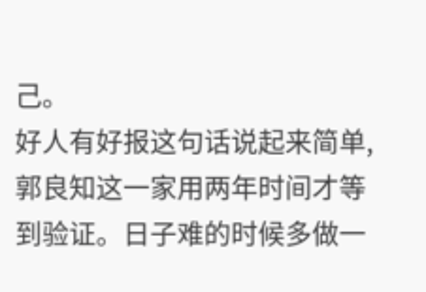己。
好人有好报这句话说起来简单,郭良知这一家用两年时间才等到验证。日子难的时候多做一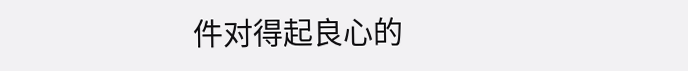件对得起良心的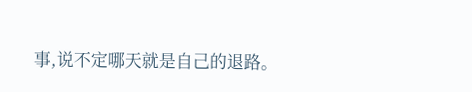事,说不定哪天就是自己的退路。